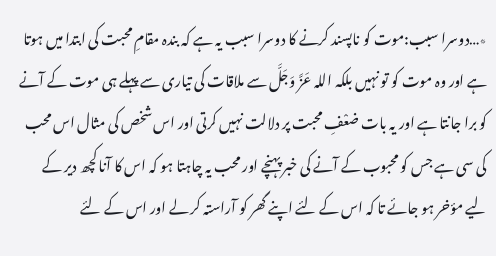٭…دوسرا سبب:موت کو ناپسند کرنے کا دوسرا سبب یہ ہے کہ بندہ مقامِ محبت کی ابتدا میں ہوتا ہے اور وہ موت کو تو نہیں بلکہ اللہ عَزَّ وَجَلَّ سے ملاقات کی تیاری سے پہلے ہی موت کے آنے کو برا جانتا ہے اور یہ بات ضعْفِ محبت پر دلالت نہیں کرتی اور اس شخص کی مثال اس محب کی سی ہے جس کو محبوب کے آنے کی خبر پہنچے اور محب یہ چاہتا ہو کہ اس کا آنا کچھ دیر کے لیے مؤخر ہو جائے تا کہ اس کے لئے اپنے گھر کو آراستہ کر لے اور اس کے لئے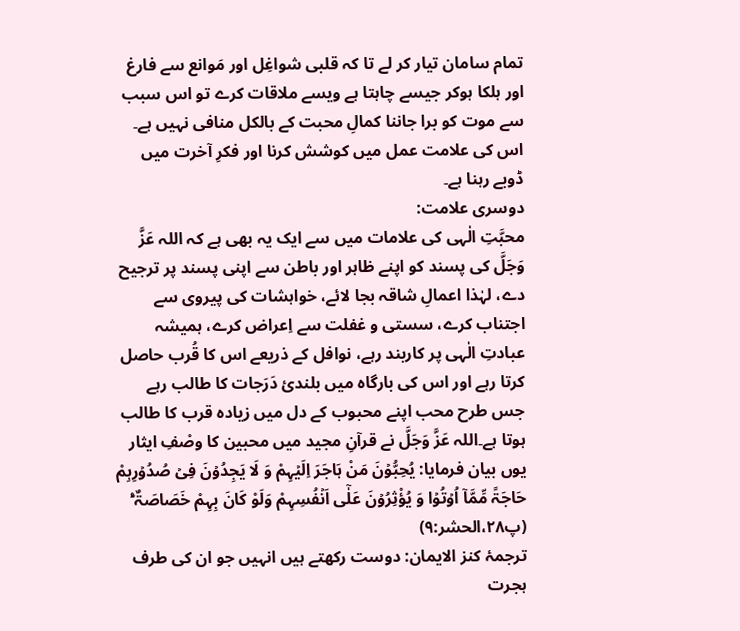تمام سامان تیار کر لے تا کہ قلبی شواغِل اور مَوانع سے فارغ اور ہلکا ہوکر جیسے چاہتا ہے ویسے ملاقات کرے تو اس سبب سے موت کو برا جاننا کمالِ محبت کے بالکل منافی نہیں ہے۔ اس کی علامت عمل میں کوشش کرنا اور فکرِ آخرت میں ڈوبے رہنا ہے۔
دوسری علامت:
محبَّتِ الٰہی کی علامات میں سے ایک یہ بھی ہے کہ اللہ عَزَّ وَجَلَّ کی پسند کو اپنے ظاہر اور باطن سے اپنی پسند پر ترجیح دے، لہٰذا اعمالِ شاقہ بجا لائے، خواہشات کی پیروی سے اجتناب کرے، سستی و غفلت سے اِعراض کرے، ہمیشہ عبادتِ الٰہی پر کاربند رہے، نوافل کے ذریعے اس کا قُرب حاصل کرتا رہے اور اس کی بارگاہ میں بلندیٔ دَرَجات کا طالب رہے جس طرح محب اپنے محبوب کے دل میں زیادہ قرب کا طالب ہوتا ہے۔اللہ عَزَّ وَجَلَّ نے قرآنِ مجید میں محبین کا وصْفِ ایثار یوں بیان فرمایا: یُحِبُّوۡنَ مَنْ ہَاجَرَ اِلَیۡہِمْ وَ لَا یَجِدُوۡنَ فِیۡ صُدُوۡرِہِمْ حَاجَۃً مِّمَّاۤ اُوۡتُوۡا وَ یُؤْثِرُوۡنَ عَلٰۤی اَنۡفُسِہِمْ وَلَوْ کَانَ بِہِمْ خَصَاصَۃٌ ؕ۟ (پ۲۸،الحشر:۹)
ترجمۂ کنز الایمان: دوست رکھتے ہیں انہیں جو ان کی طرف ہجرت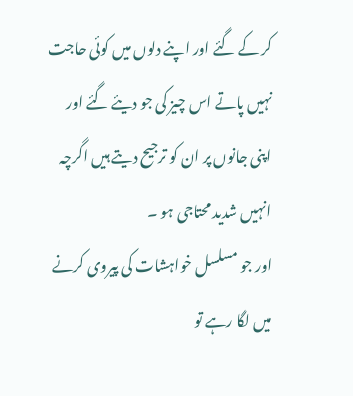کر کے گئے اور اپنے دلوں میں کوئی حاجت نہیں پاتے اس چیز کی جو دیئے گئے اور اپنی جانوں پر ان کو ترجیح دیتے ہیں اگرچہ انہیں شدید محتاجی ہو ۔
اور جو مسلسل خواہشات کی پیروی کرنے میں لگا رہے تو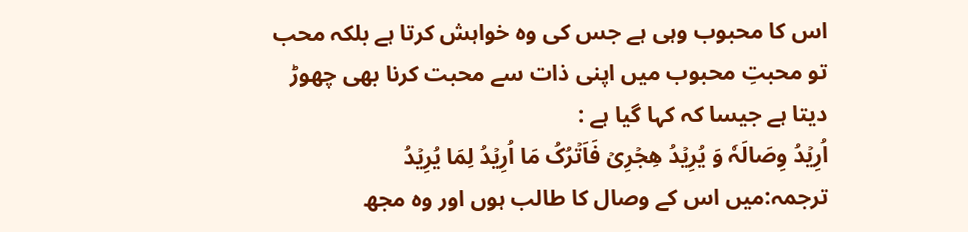اس کا محبوب وہی ہے جس کی وہ خواہش کرتا ہے بلکہ محب تو محبتِ محبوب میں اپنی ذات سے محبت کرنا بھی چھوڑ دیتا ہے جیسا کہ کہا گیا ہے :
اُرِیۡدُ وِصَالَہٗ وَ یُرِیۡدُ ھِجۡرِیۡ فَاَتۡرُکُ مَا اُرِیۡدُ لِمَا یُرِیۡدُ
ترجمہ:میں اس کے وصال کا طالب ہوں اور وہ مجھ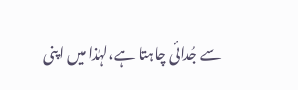سے جُدائی چاہتا ہے،لہٰذا میں اپنی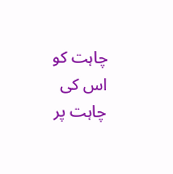چاہت کو اس کی چاہت پر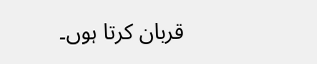قربان کرتا ہوں۔